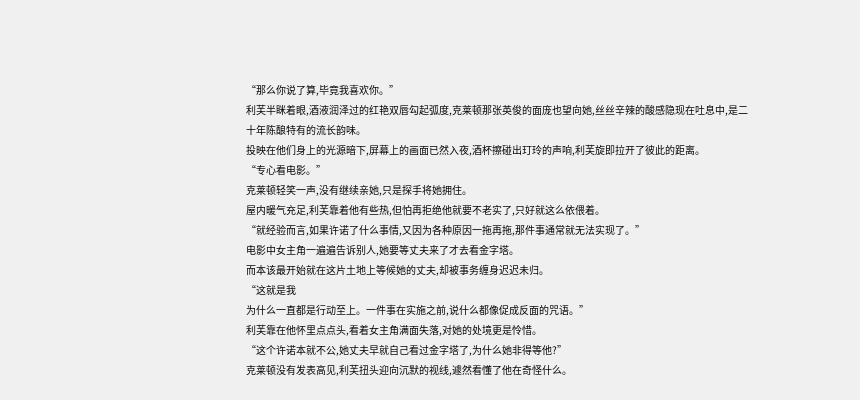“那么你说了算,毕竟我喜欢你。”
利芙半眯着眼,酒液润泽过的红艳双唇勾起弧度,克莱顿那张英俊的面庞也望向她,丝丝辛辣的酸感隐现在吐息中,是二十年陈酿特有的流长韵味。
投映在他们身上的光源暗下,屏幕上的画面已然入夜,酒杯擦碰出玎玲的声响,利芙旋即拉开了彼此的距离。
“专心看电影。”
克莱顿轻笑一声,没有继续亲她,只是探手将她拥住。
屋内暖气充足,利芙靠着他有些热,但怕再拒绝他就要不老实了,只好就这么依偎着。
“就经验而言,如果许诺了什么事情,又因为各种原因一拖再拖,那件事通常就无法实现了。”
电影中女主角一遍遍告诉别人,她要等丈夫来了才去看金字塔。
而本该最开始就在这片土地上等候她的丈夫,却被事务缠身迟迟未归。
“这就是我
为什么一直都是行动至上。一件事在实施之前,说什么都像促成反面的咒语。”
利芙靠在他怀里点点头,看着女主角满面失落,对她的处境更是怜惜。
“这个许诺本就不公,她丈夫早就自己看过金字塔了,为什么她非得等他?”
克莱顿没有发表高见,利芙扭头迎向沉默的视线,遽然看懂了他在奇怪什么。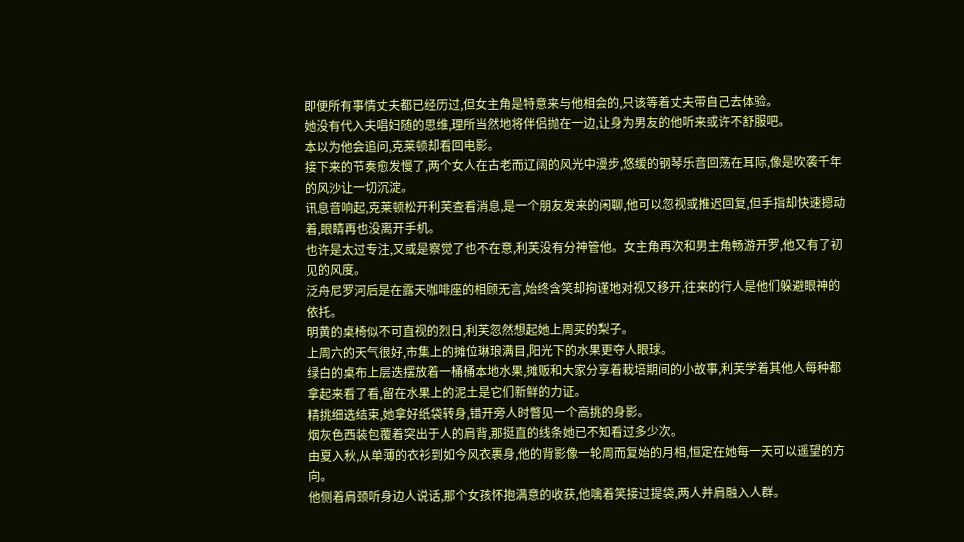即便所有事情丈夫都已经历过,但女主角是特意来与他相会的,只该等着丈夫带自己去体验。
她没有代入夫唱妇随的思维,理所当然地将伴侣抛在一边,让身为男友的他听来或许不舒服吧。
本以为他会追问,克莱顿却看回电影。
接下来的节奏愈发慢了,两个女人在古老而辽阔的风光中漫步,悠缓的钢琴乐音回荡在耳际,像是吹袭千年的风沙让一切沉淀。
讯息音响起,克莱顿松开利芙查看消息,是一个朋友发来的闲聊,他可以忽视或推迟回复,但手指却快速摁动着,眼睛再也没离开手机。
也许是太过专注,又或是察觉了也不在意,利芙没有分神管他。女主角再次和男主角畅游开罗,他又有了初见的风度。
泛舟尼罗河后是在露天咖啡座的相顾无言,始终含笑却拘谨地对视又移开,往来的行人是他们躲避眼神的依托。
明黄的桌椅似不可直视的烈日,利芙忽然想起她上周买的梨子。
上周六的天气很好,市集上的摊位琳琅满目,阳光下的水果更夺人眼球。
绿白的桌布上层迭摆放着一桶桶本地水果,摊贩和大家分享着栽培期间的小故事,利芙学着其他人每种都拿起来看了看,留在水果上的泥土是它们新鲜的力证。
精挑细选结束,她拿好纸袋转身,错开旁人时瞥见一个高挑的身影。
烟灰色西装包覆着突出于人的肩背,那挺直的线条她已不知看过多少次。
由夏入秋,从单薄的衣衫到如今风衣裹身,他的背影像一轮周而复始的月相,恒定在她每一天可以遥望的方向。
他侧着肩颈听身边人说话,那个女孩怀抱满意的收获,他噙着笑接过提袋,两人并肩融入人群。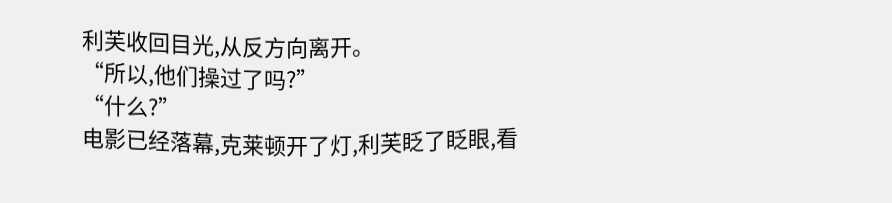利芙收回目光,从反方向离开。
“所以,他们操过了吗?”
“什么?”
电影已经落幕,克莱顿开了灯,利芙眨了眨眼,看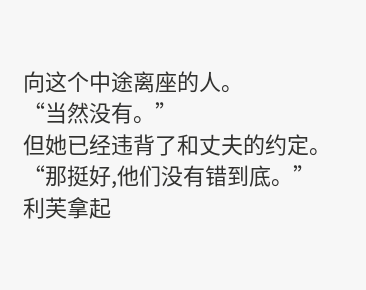向这个中途离座的人。
“当然没有。”
但她已经违背了和丈夫的约定。
“那挺好,他们没有错到底。”
利芙拿起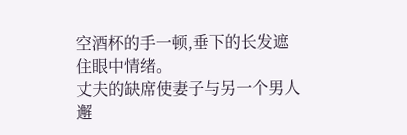空酒杯的手一顿,垂下的长发遮住眼中情绪。
丈夫的缺席使妻子与另一个男人邂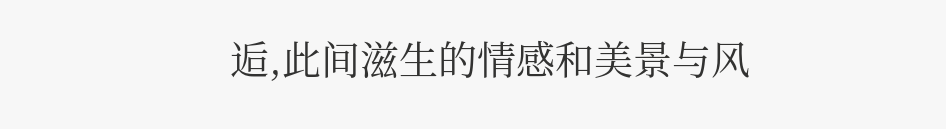逅,此间滋生的情感和美景与风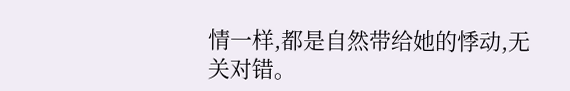情一样,都是自然带给她的悸动,无关对错。